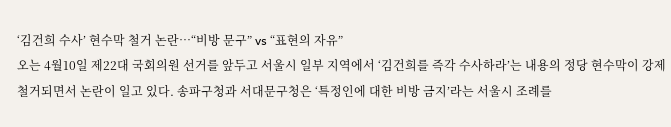‘김건희 수사’ 현수막 철거 논란…“비방 문구” vs “표현의 자유”
오는 4월10일 제22대 국회의원 선거를 앞두고 서울시 일부 지역에서 ‘김건희를 즉각 수사하라’는 내용의 정당 현수막이 강제 철거되면서 논란이 일고 있다. 송파구청과 서대문구청은 ‘특정인에 대한 비방 금지’라는 서울시 조례를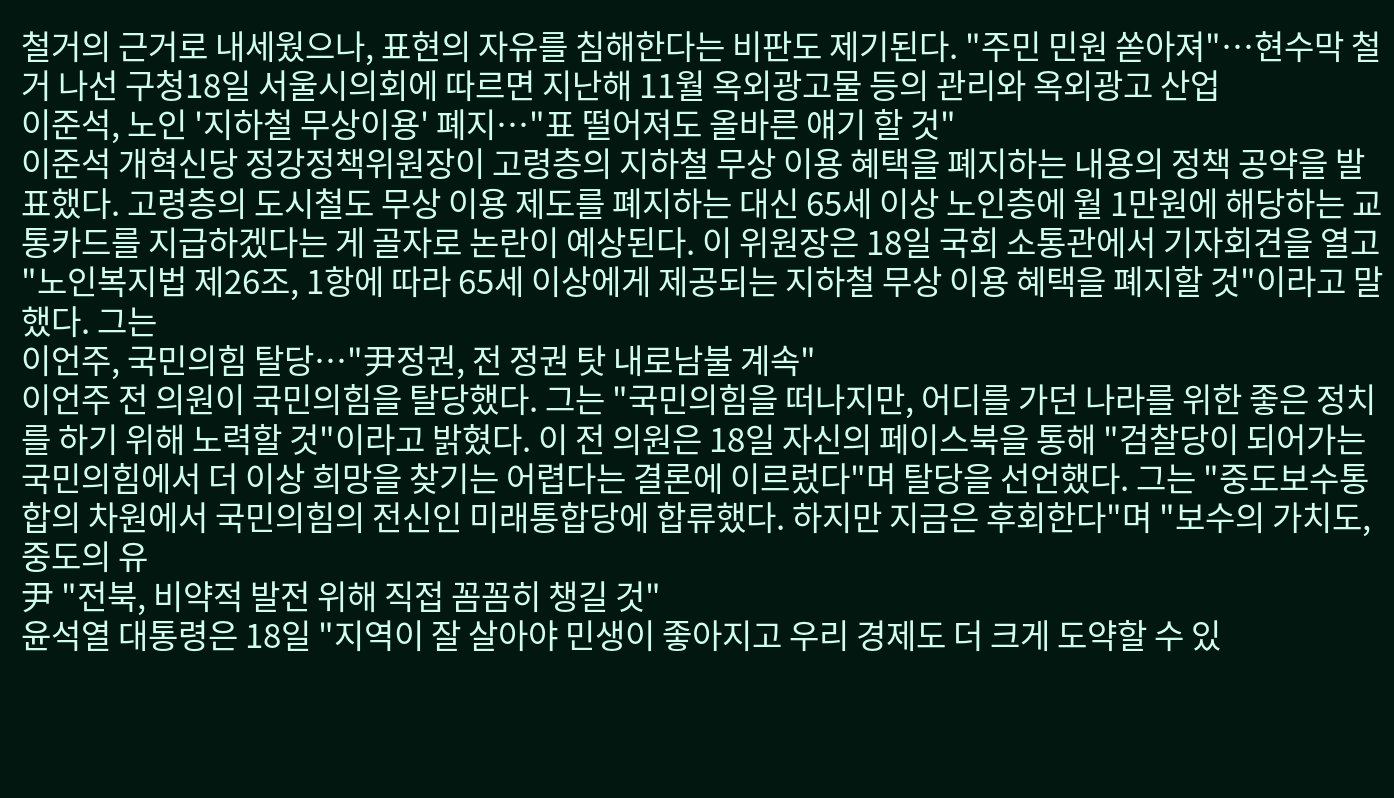철거의 근거로 내세웠으나, 표현의 자유를 침해한다는 비판도 제기된다. "주민 민원 쏟아져"…현수막 철거 나선 구청18일 서울시의회에 따르면 지난해 11월 옥외광고물 등의 관리와 옥외광고 산업
이준석, 노인 '지하철 무상이용' 폐지…"표 떨어져도 올바른 얘기 할 것"
이준석 개혁신당 정강정책위원장이 고령층의 지하철 무상 이용 혜택을 폐지하는 내용의 정책 공약을 발표했다. 고령층의 도시철도 무상 이용 제도를 폐지하는 대신 65세 이상 노인층에 월 1만원에 해당하는 교통카드를 지급하겠다는 게 골자로 논란이 예상된다. 이 위원장은 18일 국회 소통관에서 기자회견을 열고 "노인복지법 제26조, 1항에 따라 65세 이상에게 제공되는 지하철 무상 이용 혜택을 폐지할 것"이라고 말했다. 그는
이언주, 국민의힘 탈당…"尹정권, 전 정권 탓 내로남불 계속"
이언주 전 의원이 국민의힘을 탈당했다. 그는 "국민의힘을 떠나지만, 어디를 가던 나라를 위한 좋은 정치를 하기 위해 노력할 것"이라고 밝혔다. 이 전 의원은 18일 자신의 페이스북을 통해 "검찰당이 되어가는 국민의힘에서 더 이상 희망을 찾기는 어렵다는 결론에 이르렀다"며 탈당을 선언했다. 그는 "중도보수통합의 차원에서 국민의힘의 전신인 미래통합당에 합류했다. 하지만 지금은 후회한다"며 "보수의 가치도, 중도의 유
尹 "전북, 비약적 발전 위해 직접 꼼꼼히 챙길 것"
윤석열 대통령은 18일 "지역이 잘 살아야 민생이 좋아지고 우리 경제도 더 크게 도약할 수 있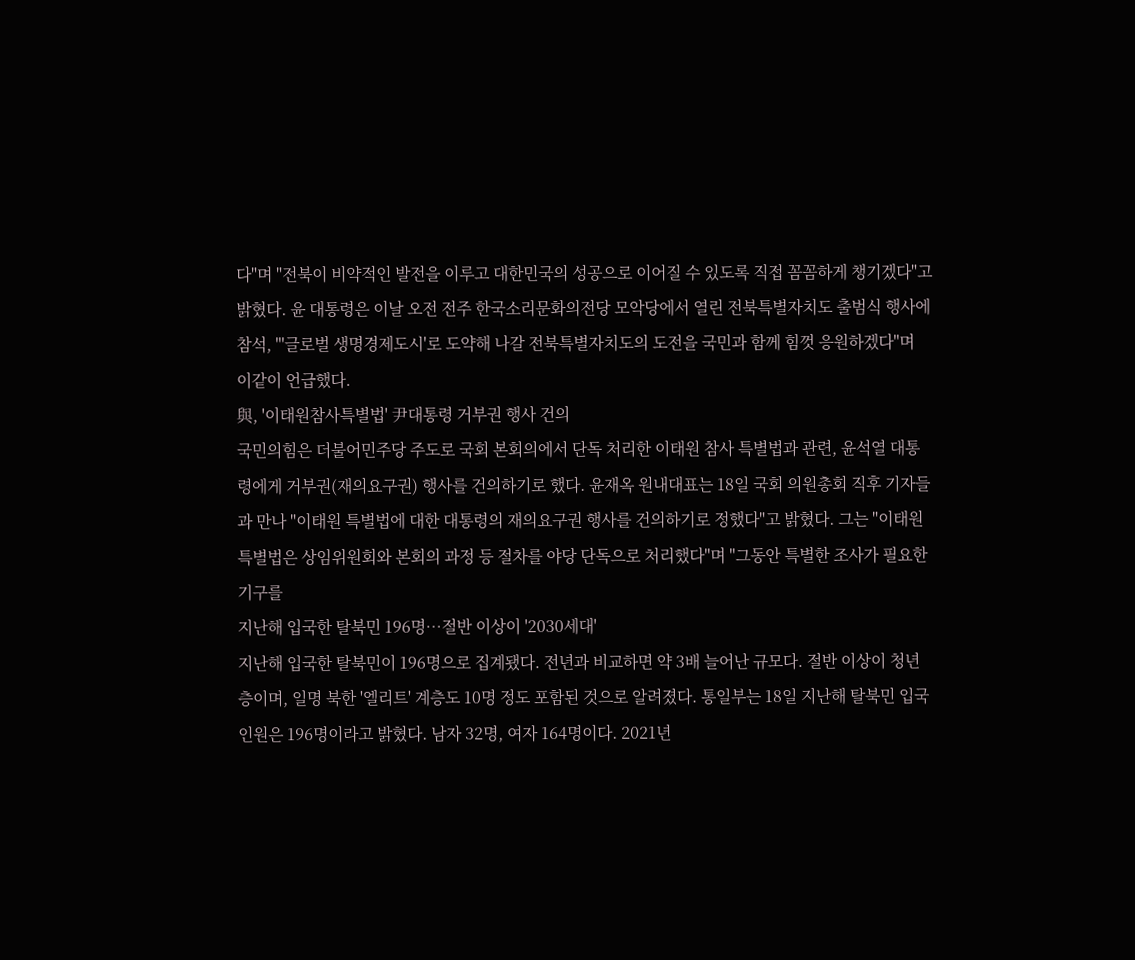다"며 "전북이 비약적인 발전을 이루고 대한민국의 성공으로 이어질 수 있도록 직접 꼼꼼하게 챙기겠다"고 밝혔다. 윤 대통령은 이날 오전 전주 한국소리문화의전당 모악당에서 열린 전북특별자치도 출범식 행사에 참석, "'글로벌 생명경제도시'로 도약해 나갈 전북특별자치도의 도전을 국민과 함께 힘껏 응원하겠다"며 이같이 언급했다.
與, '이태원참사특별법' 尹대통령 거부권 행사 건의
국민의힘은 더불어민주당 주도로 국회 본회의에서 단독 처리한 이태원 참사 특별법과 관련, 윤석열 대통령에게 거부권(재의요구권) 행사를 건의하기로 했다. 윤재옥 원내대표는 18일 국회 의원총회 직후 기자들과 만나 "이태원 특별법에 대한 대통령의 재의요구권 행사를 건의하기로 정했다"고 밝혔다. 그는 "이태원 특별법은 상임위원회와 본회의 과정 등 절차를 야당 단독으로 처리했다"며 "그동안 특별한 조사가 필요한 기구를
지난해 입국한 탈북민 196명…절반 이상이 '2030세대'
지난해 입국한 탈북민이 196명으로 집계됐다. 전년과 비교하면 약 3배 늘어난 규모다. 절반 이상이 청년층이며, 일명 북한 '엘리트' 계층도 10명 정도 포함된 것으로 알려졌다. 통일부는 18일 지난해 탈북민 입국인원은 196명이라고 밝혔다. 남자 32명, 여자 164명이다. 2021년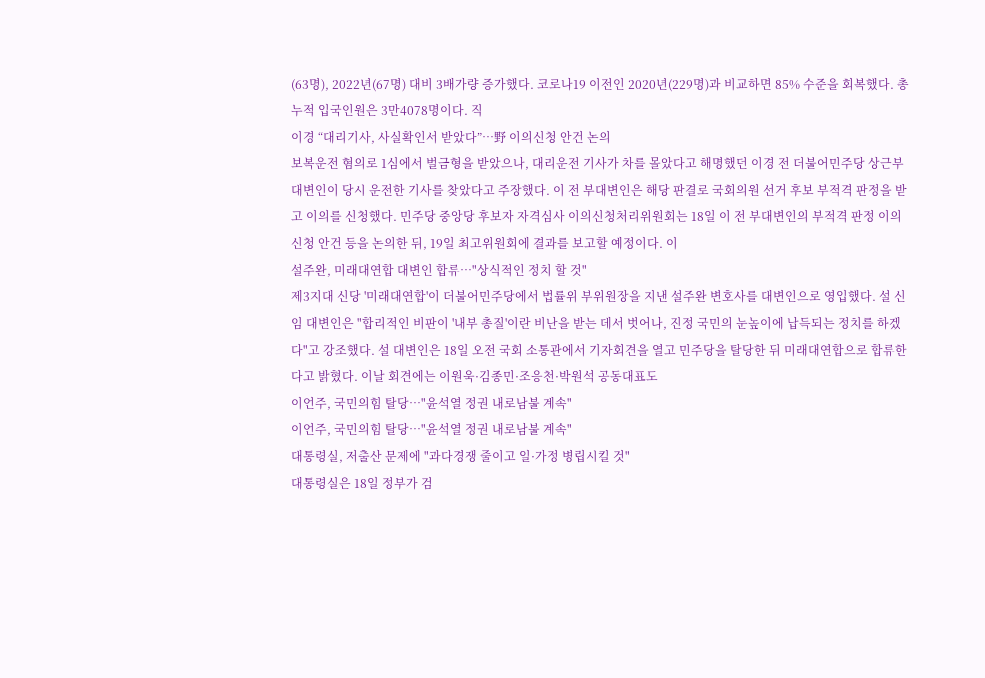(63명), 2022년(67명) 대비 3배가량 증가했다. 코로나19 이전인 2020년(229명)과 비교하면 85% 수준을 회복했다. 총 누적 입국인원은 3만4078명이다. 직
이경 “대리기사, 사실확인서 받았다”…野 이의신청 안건 논의
보복운전 혐의로 1심에서 벌금형을 받았으나, 대리운전 기사가 차를 몰았다고 해명했던 이경 전 더불어민주당 상근부대변인이 당시 운전한 기사를 찾았다고 주장했다. 이 전 부대변인은 해당 판결로 국회의원 선거 후보 부적격 판정을 받고 이의를 신청했다. 민주당 중앙당 후보자 자격심사 이의신청처리위원회는 18일 이 전 부대변인의 부적격 판정 이의신청 안건 등을 논의한 뒤, 19일 최고위원회에 결과를 보고할 예정이다. 이
설주완, 미래대연합 대변인 합류…"상식적인 정치 할 것"
제3지대 신당 '미래대연합'이 더불어민주당에서 법률위 부위원장을 지낸 설주완 변호사를 대변인으로 영입했다. 설 신임 대변인은 "합리적인 비판이 '내부 총질'이란 비난을 받는 데서 벗어나, 진정 국민의 눈높이에 납득되는 정치를 하겠다"고 강조했다. 설 대변인은 18일 오전 국회 소통관에서 기자회견을 열고 민주당을 탈당한 뒤 미래대연합으로 합류한다고 밝혔다. 이날 회견에는 이원욱·김종민·조응천·박원석 공동대표도
이언주, 국민의힘 탈당…"윤석열 정권 내로남불 계속"
이언주, 국민의힘 탈당…"윤석열 정권 내로남불 계속"
대통령실, 저출산 문제에 "과다경쟁 줄이고 일·가정 병립시킬 것"
대통령실은 18일 정부가 검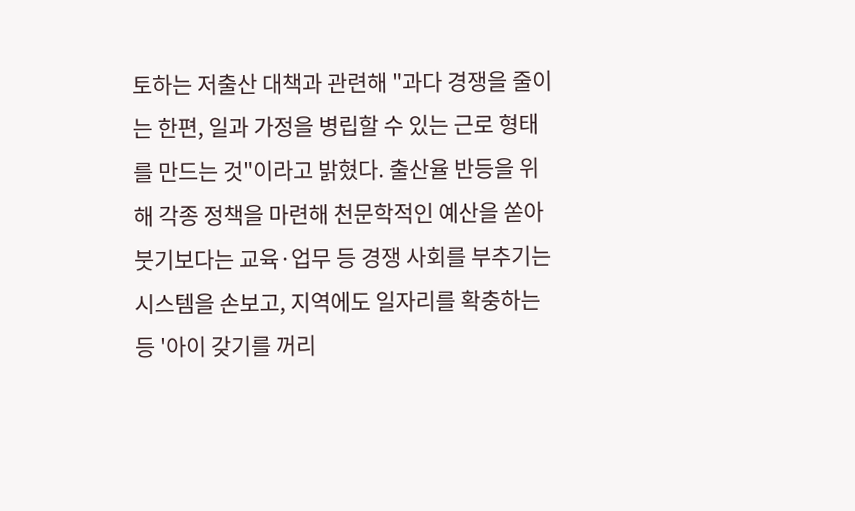토하는 저출산 대책과 관련해 "과다 경쟁을 줄이는 한편, 일과 가정을 병립할 수 있는 근로 형태를 만드는 것"이라고 밝혔다. 출산율 반등을 위해 각종 정책을 마련해 천문학적인 예산을 쏟아붓기보다는 교육·업무 등 경쟁 사회를 부추기는 시스템을 손보고, 지역에도 일자리를 확충하는 등 '아이 갖기를 꺼리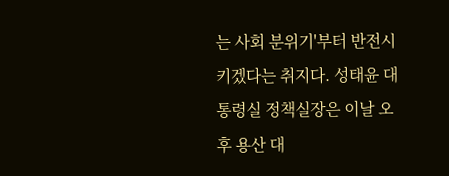는 사회 분위기'부터 반전시키겠다는 취지다. 성태윤 대통령실 정책실장은 이날 오후 용산 대